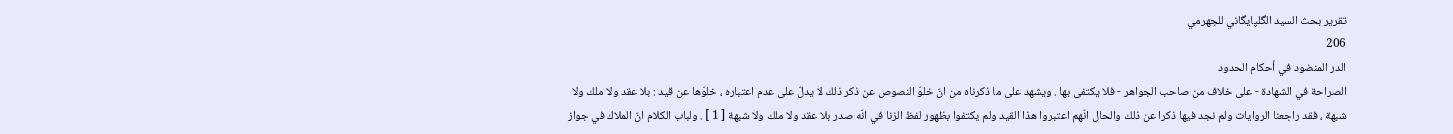تقرير بحث السيد الگلپايگاني للجهرمي
206
الدر المنضود في أحكام الحدود
الصراحة في الشهادة - على خلاف من صاحب الجواهر - فلا يكتفى بها . ويشهد على ما ذكرناه من انّ خلوّ النصوص عن ذكر ذلك لا يدلّ على عدم اعتباره ، خلوّها عن قيد : بلا عقد ولا ملك ولا شبهة ، فقد راجعنا الروايات ولم نجد فيها ذكرا عن ذلك والحال انّهم اعتبروا هذا القيد ولم يكتفوا بظهور لفظ الزنا في انّه صدر بلا عقد ولا ملك ولا شبهة [ 1 ] . ولباب الكلام انّ الملاك في جواز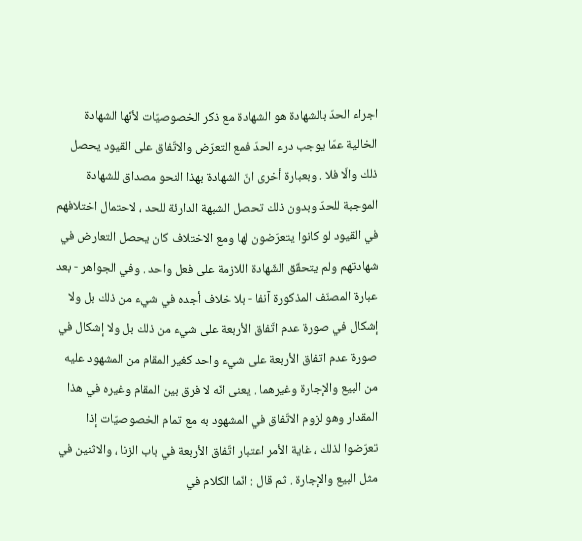اجراء الحدّ بالشهادة هو الشهادة مع ذكر الخصوصيّات لأنّها الشهادة الخالية عمّا يوجب درء الحدّ فمع التعرّض والاتّفاق على القيود يحصل ذلك والّا فلا . وبعبارة أخرى انّ الشهادة بهذا النحو مصداق للشهادة الموجبة للحدّ وبدون ذلك تحصل الشبهة الدارئة للحد ، لاحتمال اختلافهم في القيود لو كانوا يتعرّضون لها ومع الاختلاف كان يحصل التعارض في شهادتهم ولم يتحقّق الشّهادة اللازمة على فعل واحد . وفي الجواهر - بعد عبارة المصنّف المذكورة آنفا - بلا خلاف أجده في شيء من ذلك بل ولا إشكال في صورة عدم اتّفاق الأربعة على شيء من ذلك بل ولا إشكال في صورة عدم اتفاق الأربعة على شيء واحد كغير المقام من المشهود عليه من البيع والإجارة وغيرهما . يعنى انّه لا فرق بين المقام وغيره في هذا المقدار وهو لزوم الاتّفاق في المشهود به مع تمام الخصوصيّات إذا تعرّضوا لذلك ، غاية الأمر اعتبار اتّفاق الأربعة في باب الزنا ، والاثنين في مثل البيع والإجارة . ثم قال : انّما الكلام في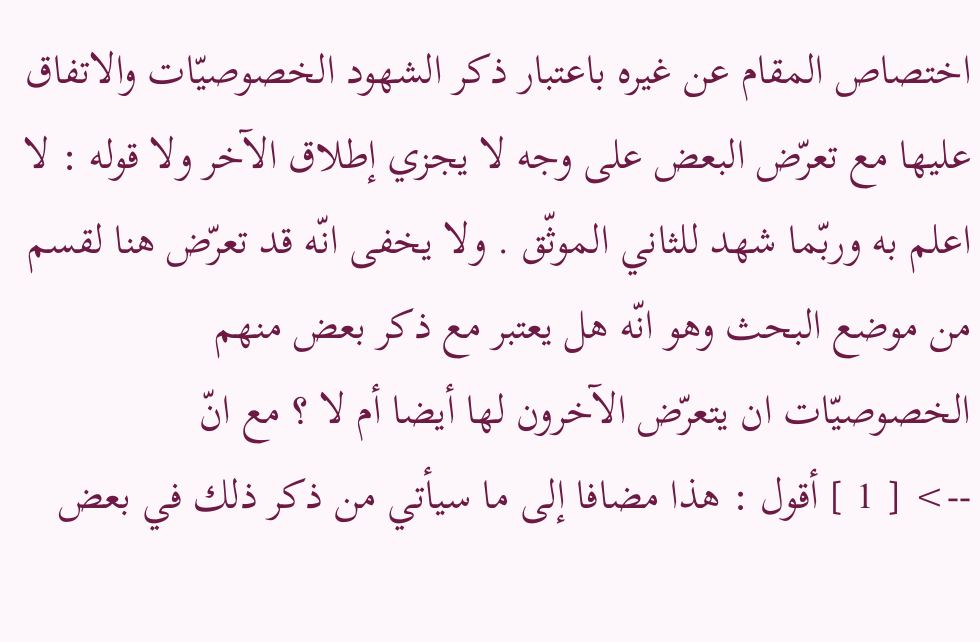اختصاص المقام عن غيره باعتبار ذكر الشهود الخصوصيّات والاتفاق عليها مع تعرّض البعض على وجه لا يجزي إطلاق الآخر ولا قوله : لا اعلم به وربّما شهد للثاني الموثّق . ولا يخفى انّه قد تعرّض هنا لقسم من موضع البحث وهو انّه هل يعتبر مع ذكر بعض منهم الخصوصيّات ان يتعرّض الآخرون لها أيضا أم لا ؟ مع انّ
--> [ 1 ] أقول : هذا مضافا إلى ما سيأتي من ذكر ذلك في بعض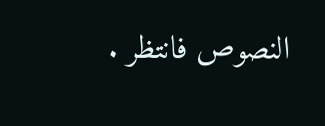النصوص فانتظر .